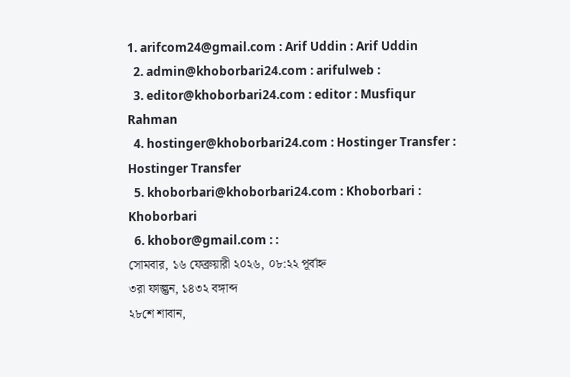1. arifcom24@gmail.com : Arif Uddin : Arif Uddin
  2. admin@khoborbari24.com : arifulweb :
  3. editor@khoborbari24.com : editor : Musfiqur Rahman
  4. hostinger@khoborbari24.com : Hostinger Transfer : Hostinger Transfer
  5. khoborbari@khoborbari24.com : Khoborbari : Khoborbari
  6. khobor@gmail.com : :
সোমবার, ১৬ ফেব্রুয়ারী ২০২৬, ০৮:২২ পূর্বাহ্ন
৩রা ফাল্গুন, ১৪৩২ বঙ্গাব্দ
২৮শে শাবান,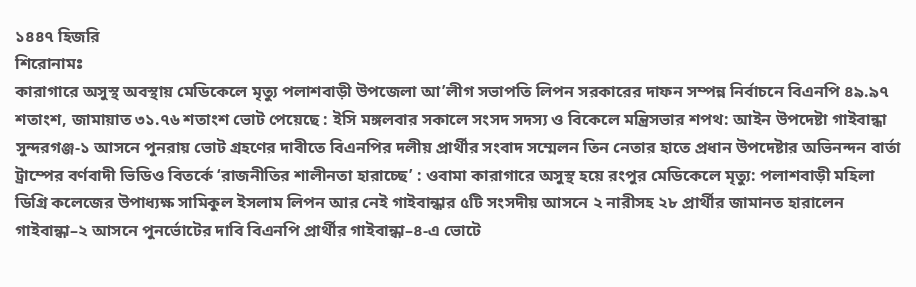১৪৪৭ হিজরি
শিরোনামঃ
কারাগারে অসুস্থ অবস্থায় মেডিকেলে মৃত্যু পলাশবাড়ী উপজেলা আ’লীগ সভাপতি লিপন সরকারের দাফন সম্পন্ন নির্বাচনে বিএনপি ৪৯.৯৭ শতাংশ, জামায়াত ৩১.৭৬ শতাংশ ভোট পেয়েছে : ইসি মঙ্গলবার সকালে সংসদ সদস্য ও বিকেলে মন্ত্রিসভার শপথ: আইন উপদেষ্টা গাইবান্ধা সুন্দরগঞ্জ-১ আসনে পুনরায় ভোট গ্রহণের দাবীতে বিএনপির দলীয় প্রার্থীর সংবাদ সম্মেলন তিন নেতার হাতে প্রধান উপদেষ্টার অভিনন্দন বার্তা ট্রাম্পের বর্ণবাদী ভিডিও বিতর্কে ‘রাজনীতির শালীনতা হারাচ্ছে’ : ওবামা কারাগারে অসুস্থ হয়ে রংপুর মেডিকেলে মৃত্যু: পলাশবাড়ী মহিলা ডিগ্রি কলেজের উপাধ্যক্ষ সামিকুল ইসলাম লিপন আর নেই গাইবান্ধার ৫টি সংসদীয় আসনে ২ নারীসহ ২৮ প্রার্থীর জামানত হারালেন গাইবান্ধা–২ আসনে পুনর্ভোটের দাবি বিএনপি প্রার্থীর গাইবান্ধা–৪-এ ভোটে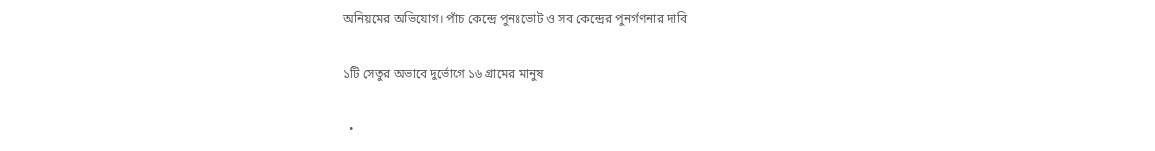অনিয়মের অভিযোগ। পাঁচ কেন্দ্রে পুনঃভোট ও সব কেন্দ্রের পুনর্গণনার দাবি

১‌টি সেতুর অভাবে দুর্ভোগে ১৬ গ্রামের মানুষ

  •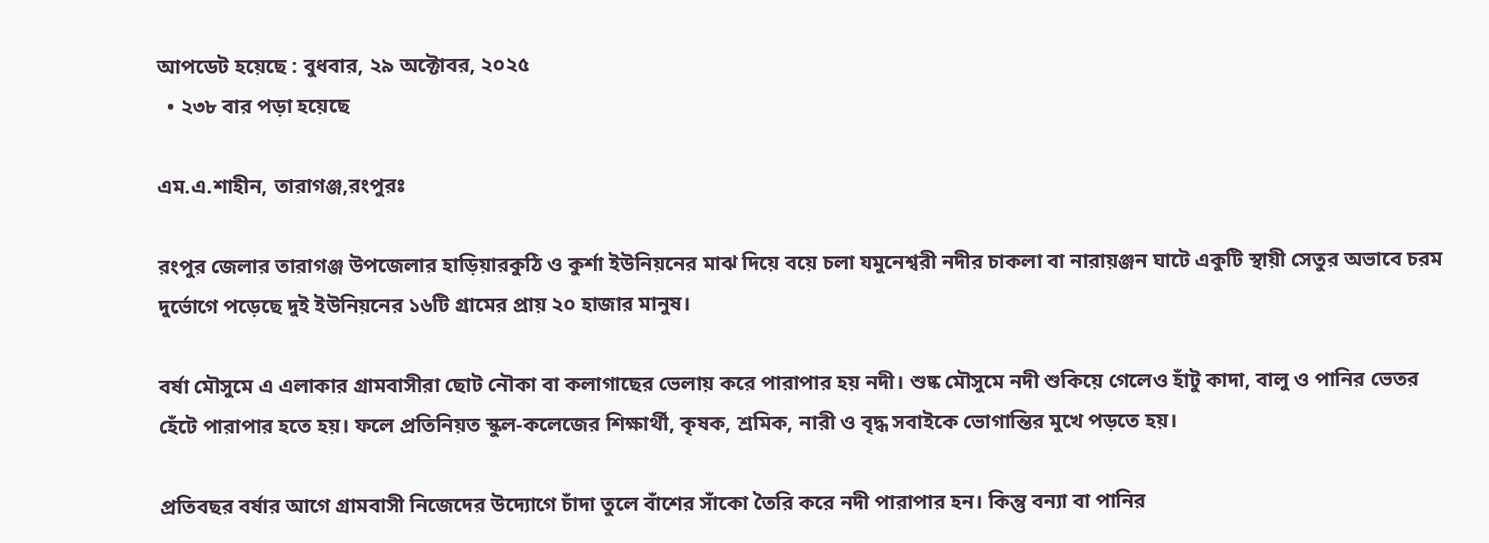আপডেট হয়েছে : বুধবার, ২৯ অক্টোবর, ২০২৫
  • ২৩৮ বার পড়া হয়েছে

এম.এ.শাহীন, তারাগঞ্জ,রংপুরঃ

রংপুর জেলার তারাগঞ্জ উপজেলার হাড়িয়ারকুঠি ও কুর্শা ইউনিয়নের মা‌ঝ দি‌য়ে ব‌য়ে চলা যমুনেশ্বরী নদীর চাকলা বা নারায়ঞ্জন ঘাটে একুটি স্থায়ী সেতুর অভা‌বে চরম দুর্ভোগে প‌ড়ে‌ছে দুই ইউ‌নিয়নের ১৬টি গ্রামের প্রায় ২০ হাজার মানুষ।

বর্ষা মৌসুমে এ এলাকার গ্রামবাসীরা ছোট নৌকা বা কলাগাছের ভেলায় করে পারাপার হয় নদী। শুষ্ক মৌসুমে নদী শুকিয়ে গেলেও হাঁটু কাদা, বালু ও পানির ভেতর হেঁটে পারাপার হ‌তে হয়। ফ‌লে প্রতি‌নিয়ত স্কুল-কলেজের শিক্ষার্থী, কৃষক, শ্রমিক, নারী ও বৃদ্ধ সবাইকে ভোগান্তির মুখে পড়তে হয়।

প্রতিবছর বর্ষার আগে গ্রামবাসী নিজেদের উদ্যোগে চাঁদা তুলে বাঁশের সাঁকো তৈরি করে নদী পারাপার হন। কিন্তু বন্যা বা পানির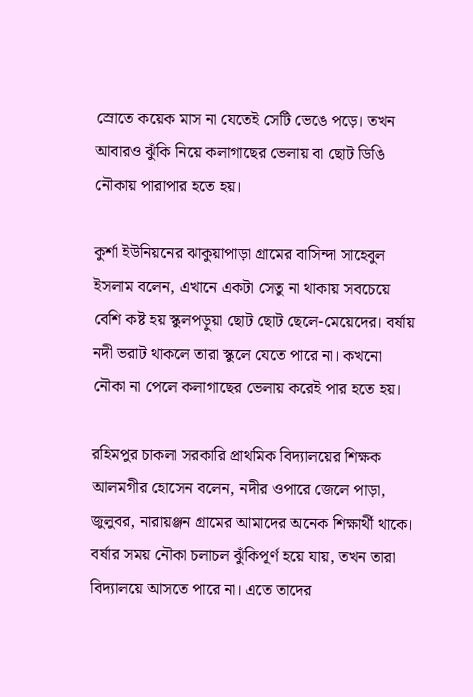স্রোতে কয়েক মাস না যেতেই সেটি ভেঙে পড়ে। তখন আবারও ঝুঁকি নিয়ে কলাগাছের ভেলায় বা ছোট ডিঙি নৌকায় পারাপার হতে হয়।

কুর্শা ইউনিয়নের ঝাকুয়াপাড়া গ্রামের বাসিন্দা সাহেবুল ইসলাম বলেন, এখানে একটা সেতু না থাকায় সবচেয়ে বেশি কষ্ট হয় স্কুলপড়ুয়া ছোট ছোট ছেলে-মেয়েদের। বর্ষায় নদী ভরাট থাকলে তারা স্কুলে যেতে পারে না। কখনো নৌকা না পেলে কলাগাছের ভেলায় করেই পার হতে হয়।

রহিমপুর চাকলা সরকারি প্রাথমিক বিদ্যালয়ের শিক্ষক আলমগীর হোসেন বলেন, নদীর ওপারে জেলে পাড়া, জুলুবর, নারায়ঞ্জন গ্রামের আমাদের অনেক শিক্ষার্থী থাকে। বর্ষার সময় নৌকা চলাচল ঝুঁকিপূর্ণ হয়ে যায়, তখন তারা বিদ্যালয়ে আসতে পারে না। এতে তাদের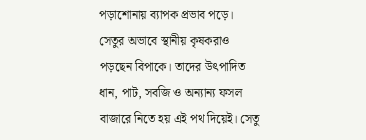পড়াশোনায় ব্যাপক প্রভাব পড়ে।
সেতুর অভাবে স্থানীয় কৃষকরাও পড়ছেন বিপাকে। তাদের উৎপাদিত ধান, পাট, সবজি ও অন্যান্য ফসল বাজারে নিতে হয় এই পথ দিয়েই। সেতু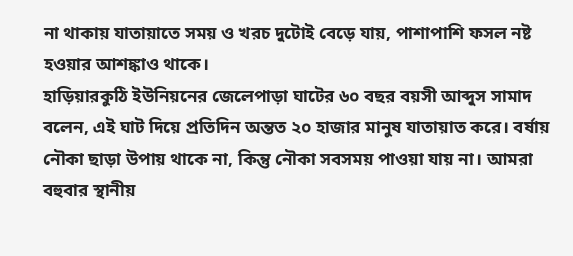না থাকায় যাতায়াতে সময় ও খরচ দুটোই বেড়ে যায়, পাশাপাশি ফসল নষ্ট হওয়ার আশঙ্কাও থাকে।
হাড়িয়ারকুঠি ইউনিয়নের জেলেপাড়া ঘাটের ৬০ বছর বয়সী আব্দুস সামাদ বলেন, এই ঘাট দিয়ে প্রতিদিন অন্তত ২০ হাজার মানুষ যাতায়াত করে। বর্ষায় নৌকা ছাড়া উপায় থাকে না, কিন্তু নৌকা সবসময় পাওয়া যায় না। আমরা বহুবার স্থানীয়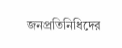জনপ্রতিনিধিদের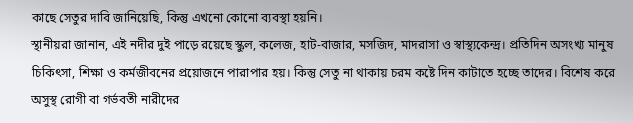কাছে সেতুর দাবি জানিয়েছি, কিন্তু এখনো কোনো ব্যবস্থা হয়নি।
স্থানীয়রা জানান, এই নদীর দুই পাড়ে রয়েছে স্কুল, কলেজ, হাট-বাজার, মসজিদ, মাদরাসা ও স্বাস্থ্যকেন্দ্র। প্রতিদিন অসংখ্য মানুষ চিকিৎসা, শিক্ষা ও কর্মজীবনের প্রয়োজনে পারাপার হয়। কিন্তু সেতু না থাকায় চরম কষ্টে দিন কাটাতে হচ্ছে তাদের। বিশেষ করে অসুস্থ রোগী বা গর্ভবতী নারীদের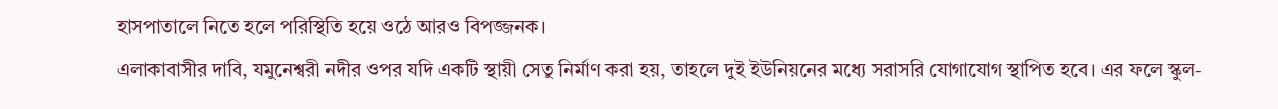হাসপাতালে নিতে হলে পরিস্থিতি হয়ে ওঠে আরও বিপজ্জনক।
এলাকাবাসীর দাবি, যমুনেশ্বরী নদীর ওপর যদি একটি স্থায়ী সেতু নির্মাণ করা হয়, তাহলে দুই ইউনিয়নের মধ্যে সরাসরি যোগাযোগ স্থাপিত হবে। এর ফলে স্কুল-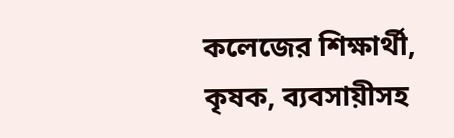কলেজের শিক্ষার্থী, কৃষক, ব্যবসায়ীসহ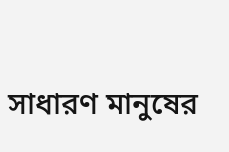সাধারণ মানুষের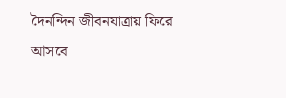দৈনন্দিন জীবনযাত্রায় ফিরে আসবে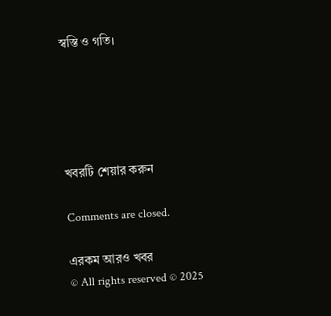স্বস্তি ও গতি।





খবরটি শেয়ার করুন

Comments are closed.

এরকম আরও খবর
© All rights reserved © 2025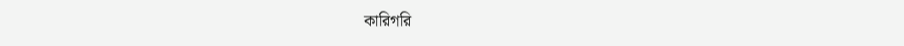কারিগরি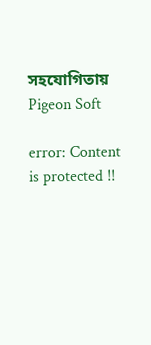সহযোগিতায় Pigeon Soft

error: Content is protected !!